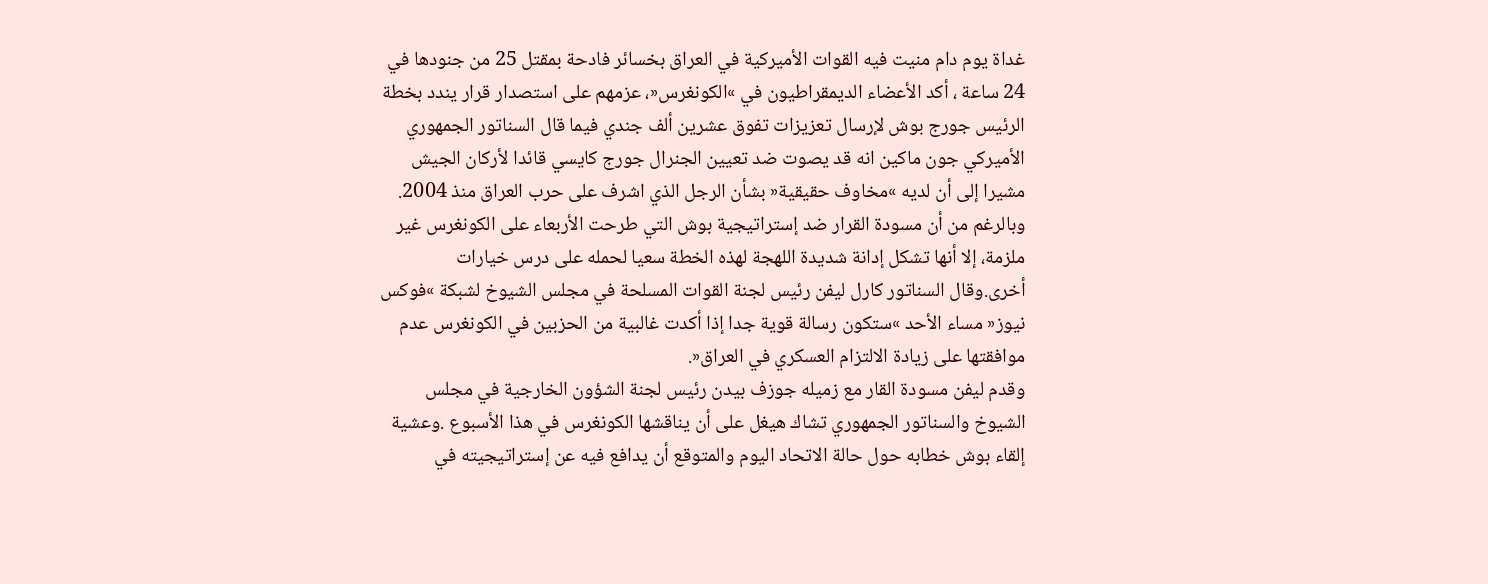غداة يوم دام منيت فيه القوات الأميركية في العراق بخسائر فادحة بمقتل 25 من جنودها في 24 ساعة ، أكد الأعضاء الديمقراطيون في »الكونغرس«، عزمهم على استصدار قرار يندد بخطة الرئيس جورج بوش لإرسال تعزيزات تفوق عشرين ألف جندي فيما قال السناتور الجمهوري الأميركي جون ماكين انه قد يصوت ضد تعيين الجنرال جورج كايسي قائدا لأركان الجيش مشيرا إلى أن لديه »مخاوف حقيقية« بشأن الرجل الذي اشرف على حرب العراق منذ 2004.
وبالرغم من أن مسودة القرار ضد إستراتيجية بوش التي طرحت الأربعاء على الكونغرس غير ملزمة، إلا أنها تشكل إدانة شديدة اللهجة لهذه الخطة سعيا لحمله على درس خيارات أخرى.وقال السناتور كارل ليفن رئيس لجنة القوات المسلحة في مجلس الشيوخ لشبكة »فوكس نيوز« مساء الأحد »ستكون رسالة قوية جدا إذا أكدت غالبية من الحزبين في الكونغرس عدم موافقتها على زيادة الالتزام العسكري في العراق«.
وقدم ليفن مسودة القار مع زميله جوزف بيدن رئيس لجنة الشؤون الخارجية في مجلس الشيوخ والسناتور الجمهوري تشاك هيغل على أن يناقشها الكونغرس في هذا الأسبوع .وعشية إلقاء بوش خطابه حول حالة الاتحاد اليوم والمتوقع أن يدافع فيه عن إستراتيجيته في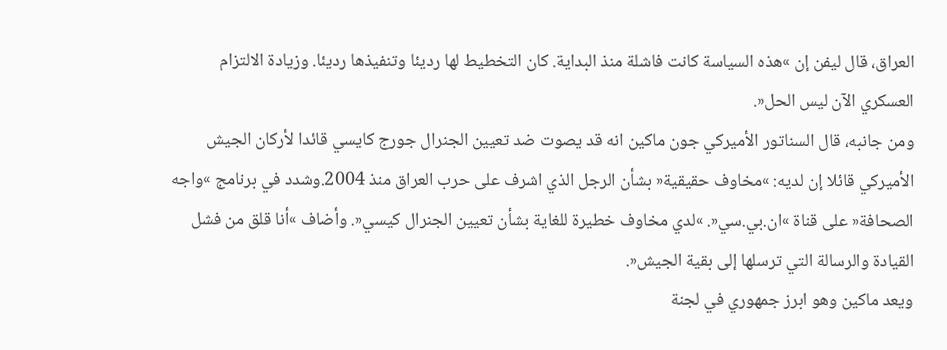العراق، قال ليفن إن »هذه السياسة كانت فاشلة منذ البداية. كان التخطيط لها رديئا وتنفيذها رديئا. وزيادة الالتزام العسكري الآن ليس الحل«.
ومن جانبه، قال السناتور الأميركي جون ماكين انه قد يصوت ضد تعيين الجنرال جورج كايسي قائدا لأركان الجيش الأميركي قائلا إن لديه: »مخاوف حقيقية« بشأن الرجل الذي اشرف على حرب العراق منذ 2004.وشدد في برنامج »واجه الصحافة« على قناة »ان.بي.سي«. »لدي مخاوف خطيرة للغاية بشأن تعيين الجنرال كيسي«. وأضاف »أنا قلق من فشل القيادة والرسالة التي ترسلها إلى بقية الجيش«.
ويعد ماكين وهو ابرز جمهوري في لجنة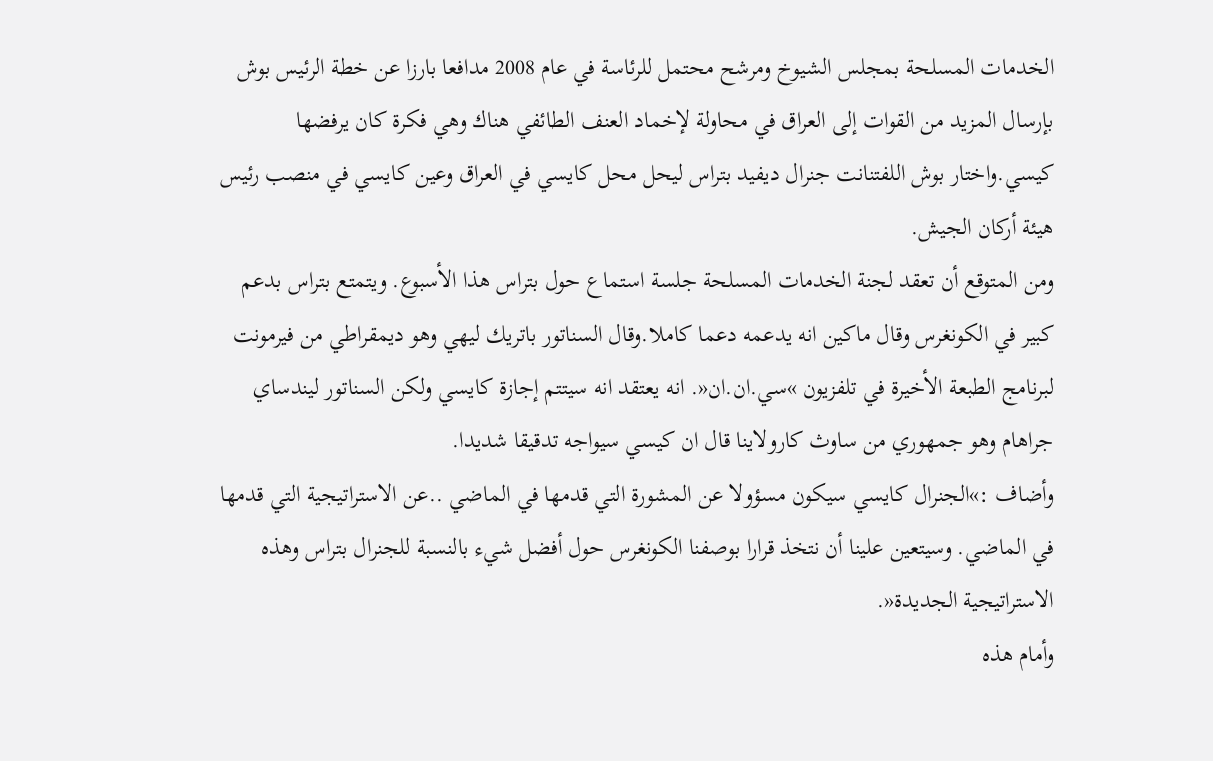الخدمات المسلحة بمجلس الشيوخ ومرشح محتمل للرئاسة في عام 2008 مدافعا بارزا عن خطة الرئيس بوش بإرسال المزيد من القوات إلى العراق في محاولة لإخماد العنف الطائفي هناك وهي فكرة كان يرفضها كيسي.واختار بوش اللفتنانت جنرال ديفيد بتراس ليحل محل كايسي في العراق وعين كايسي في منصب رئيس هيئة أركان الجيش.
ومن المتوقع أن تعقد لجنة الخدمات المسلحة جلسة استماع حول بتراس هذا الأسبوع. ويتمتع بتراس بدعم كبير في الكونغرس وقال ماكين انه يدعمه دعما كاملا.وقال السناتور باتريك ليهي وهو ديمقراطي من فيرمونت لبرنامج الطبعة الأخيرة في تلفزيون »سي.ان.ان«. انه يعتقد انه سيتتم إجازة كايسي ولكن السناتور ليندساي جراهام وهو جمهوري من ساوث كارولاينا قال ان كيسي سيواجه تدقيقا شديدا.
وأضاف :»الجنرال كايسي سيكون مسؤولا عن المشورة التي قدمها في الماضي ..عن الاستراتيجية التي قدمها في الماضي. وسيتعين علينا أن نتخذ قرارا بوصفنا الكونغرس حول أفضل شيء بالنسبة للجنرال بتراس وهذه الاستراتيجية الجديدة«.
وأمام هذه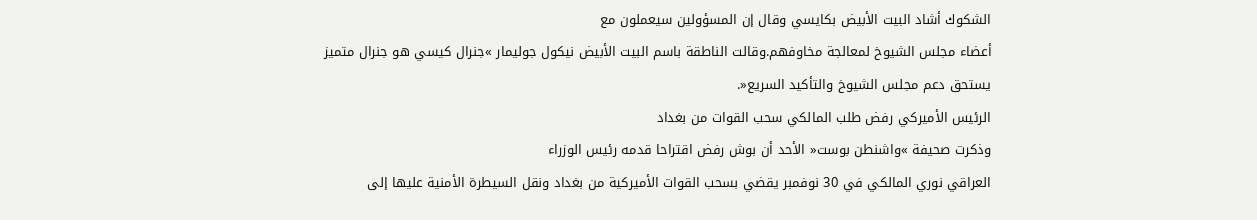الشكوك أشاد البيت الأبيض بكايسي وقال إن المسؤولين سيعملون مع
أعضاء مجلس الشيوخ لمعالجة مخاوفهم.وقالت الناطقة باسم البيت الأبيض نيكول جوليمار »جنرال كيسي هو جنرال متميز يستحق دعم مجلس الشيوخ والتأكيد السريع«.
الرئيس الأميركي رفض طلب المالكي سحب القوات من بغداد
وذكرت صحيفة »واشنطن بوست« الأحد أن بوش رفض اقتراحا قدمه رئيس الوزراء
العراقي نوري المالكي في 30 نوفمبر يقضي بسحب القوات الأميركية من بغداد ونقل السيطرة الأمنية عليها إلى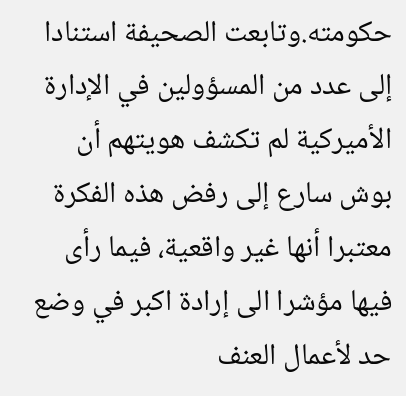حكومته.وتابعت الصحيفة استنادا إلى عدد من المسؤولين في الإدارة الأميركية لم تكشف هويتهم أن بوش سارع إلى رفض هذه الفكرة معتبرا أنها غير واقعية، فيما رأى فيها مؤشرا الى إرادة اكبر في وضع حد لأعمال العنف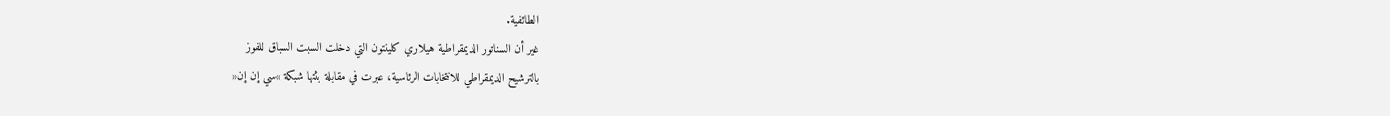الطائفية.
غير أن السناتور الديمقراطية هيلاري كلينتون التي دخلت السبت السباق للفوز
بالترشيح الديمقراطي للانتخابات الرئاسية، عبرت في مقابلة بثتها شبكة »سي إن إن«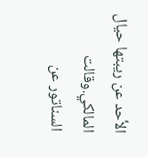الأحد عن ريبتها حيال المالكي.وقالت السناتور عن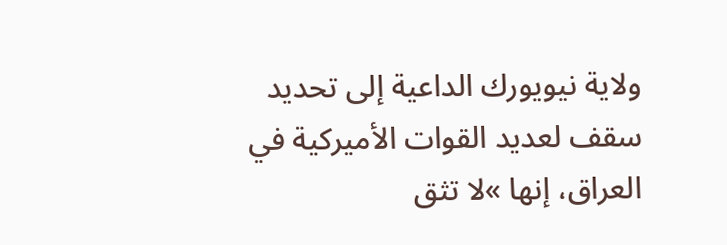ولاية نيويورك الداعية إلى تحديد سقف لعديد القوات الأميركية في العراق، إنها »لا تثق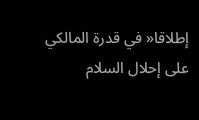إطلاقا« في قدرة المالكي على إحلال السلام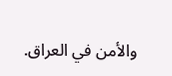والأمن في العراق.